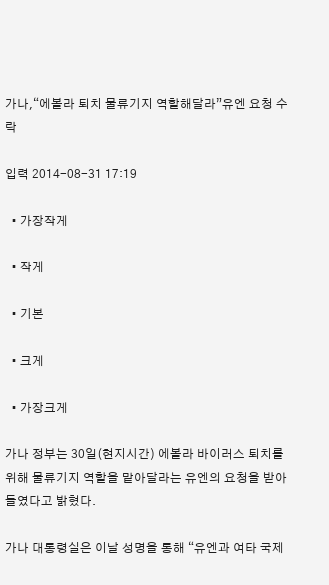가나,“에볼라 퇴치 물류기지 역할해달라”유엔 요청 수락

입력 2014-08-31 17:19

  • 가장작게

  • 작게

  • 기본

  • 크게

  • 가장크게

가나 정부는 30일(현지시간) 에볼라 바이러스 퇴치를 위해 물류기지 역할을 맡아달라는 유엔의 요청을 받아들였다고 밝혔다.

가나 대통령실은 이날 성명을 통해 “유엔과 여타 국제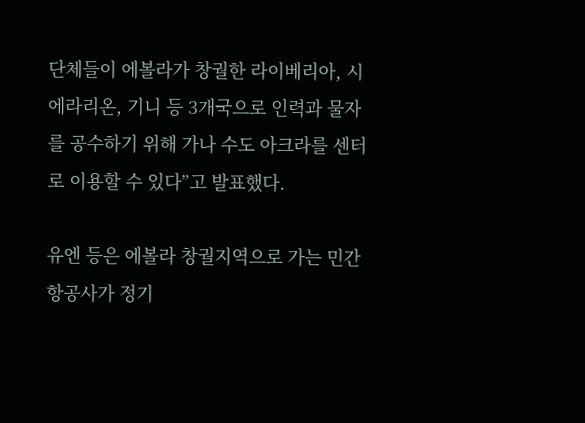단체들이 에볼라가 창궐한 라이베리아, 시에라리온, 기니 등 3개국으로 인력과 물자를 공수하기 위해 가나 수도 아크라를 센터로 이용할 수 있다”고 발표했다.

유엔 등은 에볼라 창궐지역으로 가는 민간 항공사가 정기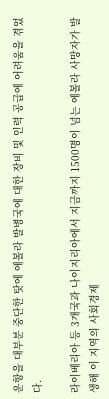운항을 대부분 중단한 탓에 에볼라 발병국에 대한 장비 및 인력 공급에 어려움을 겪었다.

라이베리아 등 3개국과 나이지리아에서 지금까지 1500명이 넘는 에볼라 사망자가 발생해 이 지역의 사회경제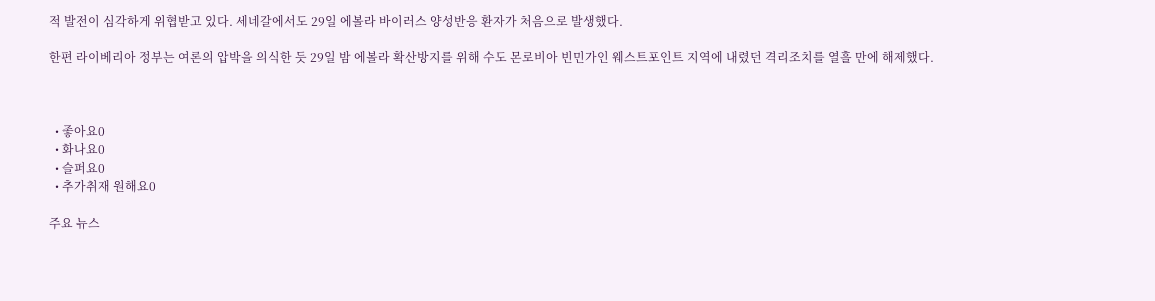적 발전이 심각하게 위협받고 있다. 세네갈에서도 29일 에볼라 바이러스 양성반응 환자가 처음으로 발생했다.

한편 라이베리아 정부는 여론의 압박을 의식한 듯 29일 밤 에볼라 확산방지를 위해 수도 몬로비아 빈민가인 웨스트포인트 지역에 내렸던 격리조치를 열흘 만에 해제했다.



  • 좋아요0
  • 화나요0
  • 슬퍼요0
  • 추가취재 원해요0

주요 뉴스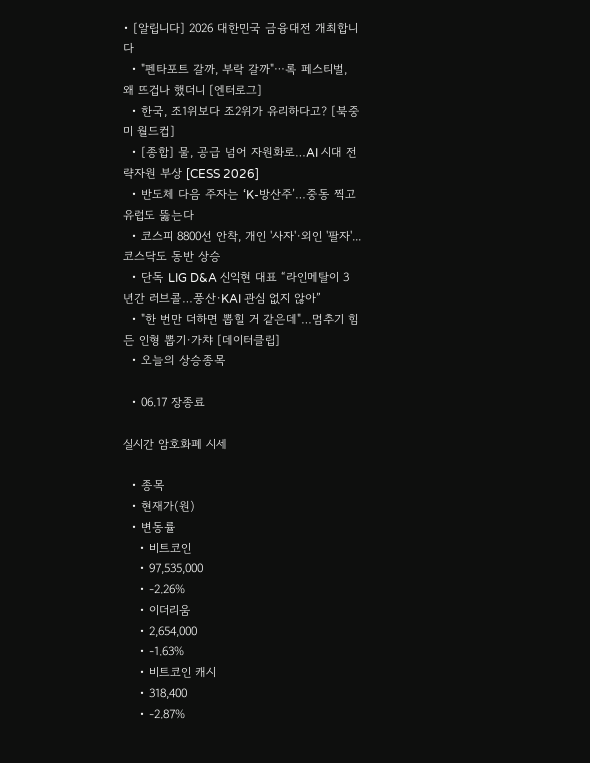• [알립니다] 2026 대한민국 금융대전 개최합니다
  • "펜타포트 갈까, 부락 갈까"⋯록 페스티벌, 왜 뜨겁나 했더니 [엔터로그]
  • 한국, 조1위보다 조2위가 유리하다고? [북중미 월드컵]
  • [종합] 물, 공급 넘어 자원화로…AI 시대 전략자원 부상 [CESS 2026]
  • 반도체 다음 주자는 ‘K-방산주’…중동 찍고 유럽도 뚫는다
  • 코스피 8800선 안착, 개인 '사자'·외인 '팔자'...코스닥도 동반 상승
  • 단독 LIG D&A 신익현 대표 “라인메탈이 3년간 러브콜…풍산·KAI 관심 없지 않아”
  • "한 번만 더하면 뽑힐 거 같은데"…멈추기 힘든 인형 뽑기·가챠 [데이터클립]
  • 오늘의 상승종목

  • 06.17 장종료

실시간 암호화폐 시세

  • 종목
  • 현재가(원)
  • 변동률
    • 비트코인
    • 97,535,000
    • -2.26%
    • 이더리움
    • 2,654,000
    • -1.63%
    • 비트코인 캐시
    • 318,400
    • -2.87%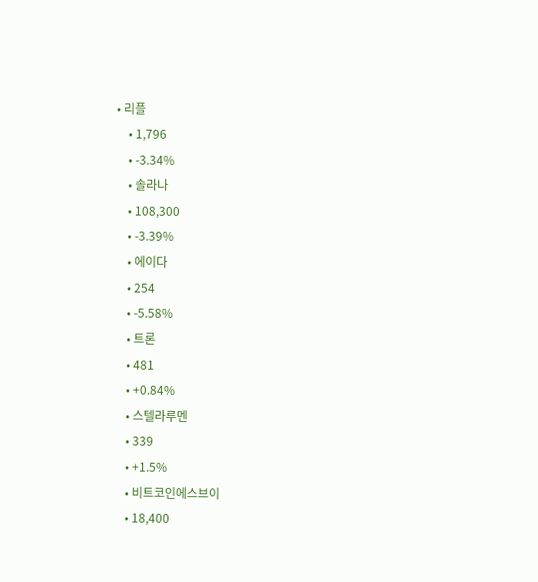• 리플
    • 1,796
    • -3.34%
    • 솔라나
    • 108,300
    • -3.39%
    • 에이다
    • 254
    • -5.58%
    • 트론
    • 481
    • +0.84%
    • 스텔라루멘
    • 339
    • +1.5%
    • 비트코인에스브이
    • 18,400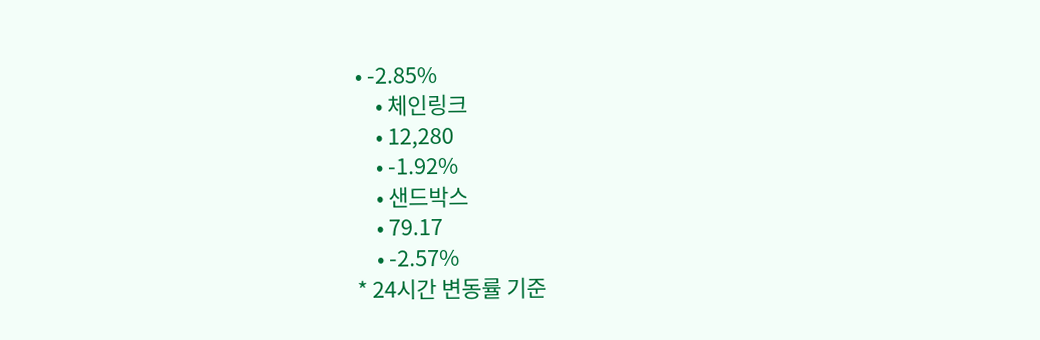• -2.85%
    • 체인링크
    • 12,280
    • -1.92%
    • 샌드박스
    • 79.17
    • -2.57%
* 24시간 변동률 기준